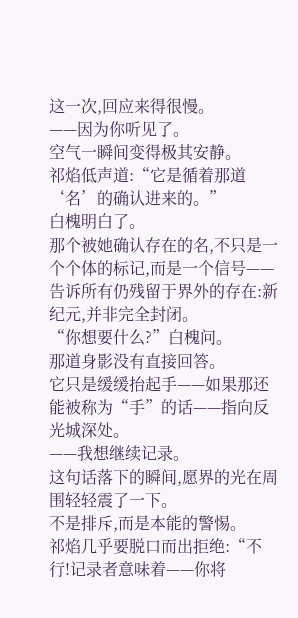这一次,回应来得很慢。
——因为你听见了。
空气一瞬间变得极其安静。
祁焰低声道:“它是循着那道‘名’的确认进来的。”
白槐明白了。
那个被她确认存在的名,不只是一个个体的标记,而是一个信号——告诉所有仍残留于界外的存在:新纪元,并非完全封闭。
“你想要什么?”白槐问。
那道身影没有直接回答。
它只是缓缓抬起手——如果那还能被称为“手”的话——指向反光城深处。
——我想继续记录。
这句话落下的瞬间,愿界的光在周围轻轻震了一下。
不是排斥,而是本能的警惕。
祁焰几乎要脱口而出拒绝:“不行!记录者意味着——你将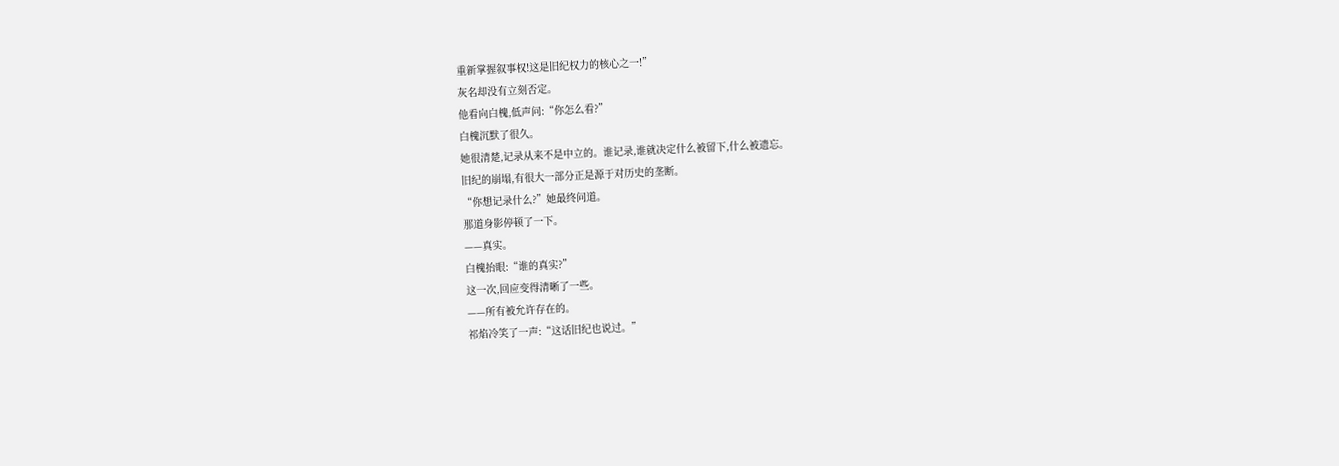重新掌握叙事权!这是旧纪权力的核心之一!”
灰名却没有立刻否定。
他看向白槐,低声问:“你怎么看?”
白槐沉默了很久。
她很清楚,记录从来不是中立的。谁记录,谁就决定什么被留下,什么被遗忘。
旧纪的崩塌,有很大一部分正是源于对历史的垄断。
“你想记录什么?”她最终问道。
那道身影停顿了一下。
——真实。
白槐抬眼:“谁的真实?”
这一次,回应变得清晰了一些。
——所有被允许存在的。
祁焰冷笑了一声:“这话旧纪也说过。”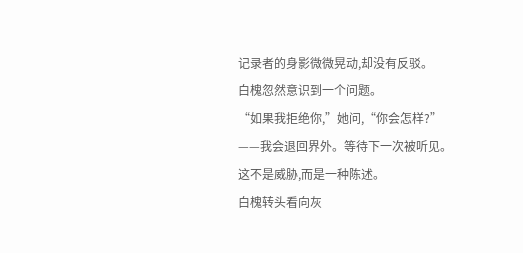记录者的身影微微晃动,却没有反驳。
白槐忽然意识到一个问题。
“如果我拒绝你,”她问,“你会怎样?”
——我会退回界外。等待下一次被听见。
这不是威胁,而是一种陈述。
白槐转头看向灰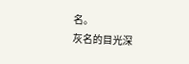名。
灰名的目光深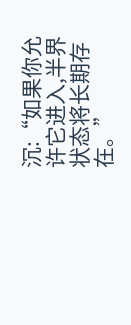沉:“如果你允许它进入,半界状态将长期存在。”